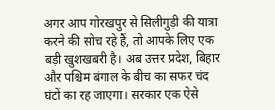अगर आप गोरखपुर से सिलीगुड़ी की यात्रा करने की सोच रहे हैं, तो आपके लिए एक बड़ी खुशखबरी है। अब उत्तर प्रदेश, बिहार और पश्चिम बंगाल के बीच का सफर चंद घंटों का रह जाएगा। सरकार एक ऐसे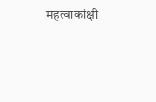महत्वाकांक्षी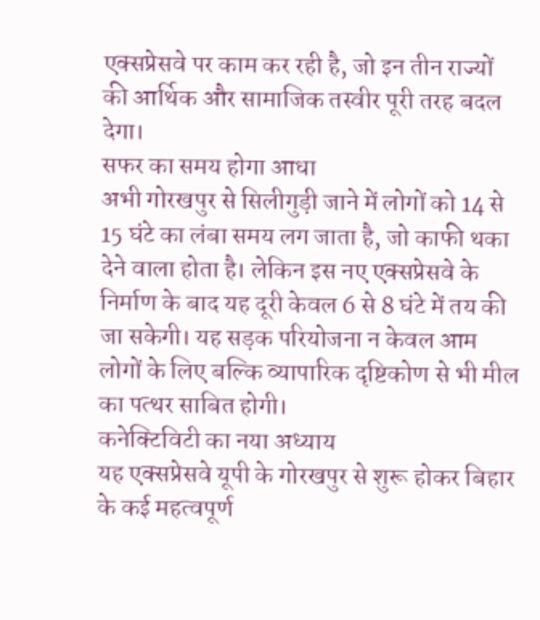एक्सप्रेसवे पर काम कर रही है, जो इन तीन राज्यों की आर्थिक और सामाजिक तस्वीर पूरी तरह बदल देगा।
सफर का समय होगा आधा
अभी गोरखपुर से सिलीगुड़ी जाने में लोगों को 14 से 15 घंटे का लंबा समय लग जाता है, जो काफी थका देने वाला होता है। लेकिन इस नए एक्सप्रेसवे के निर्माण के बाद यह दूरी केवल 6 से 8 घंटे में तय की जा सकेगी। यह सड़क परियोजना न केवल आम लोगों के लिए बल्कि व्यापारिक दृष्टिकोण से भी मील का पत्थर साबित होगी।
कनेक्टिविटी का नया अध्याय
यह एक्सप्रेसवे यूपी के गोरखपुर से शुरू होकर बिहार के कई महत्वपूर्ण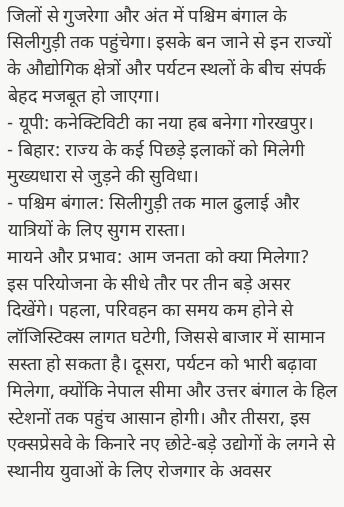जिलों से गुजरेगा और अंत में पश्चिम बंगाल के सिलीगुड़ी तक पहुंचेगा। इसके बन जाने से इन राज्यों के औद्योगिक क्षेत्रों और पर्यटन स्थलों के बीच संपर्क बेहद मजबूत हो जाएगा।
- यूपी: कनेक्टिविटी का नया हब बनेगा गोरखपुर।
- बिहार: राज्य के कई पिछड़े इलाकों को मिलेगी मुख्यधारा से जुड़ने की सुविधा।
- पश्चिम बंगाल: सिलीगुड़ी तक माल ढुलाई और यात्रियों के लिए सुगम रास्ता।
मायने और प्रभाव: आम जनता को क्या मिलेगा?
इस परियोजना के सीधे तौर पर तीन बड़े असर दिखेंगे। पहला, परिवहन का समय कम होने से लॉजिस्टिक्स लागत घटेगी, जिससे बाजार में सामान सस्ता हो सकता है। दूसरा, पर्यटन को भारी बढ़ावा मिलेगा, क्योंकि नेपाल सीमा और उत्तर बंगाल के हिल स्टेशनों तक पहुंच आसान होगी। और तीसरा, इस एक्सप्रेसवे के किनारे नए छोटे-बड़े उद्योगों के लगने से स्थानीय युवाओं के लिए रोजगार के अवसर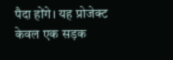पैदा होंगे। यह प्रोजेक्ट केवल एक सड़क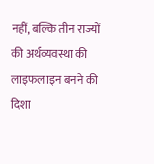नहीं, बल्कि तीन राज्यों की अर्थव्यवस्था की लाइफलाइन बनने की दिशा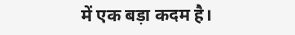में एक बड़ा कदम है।